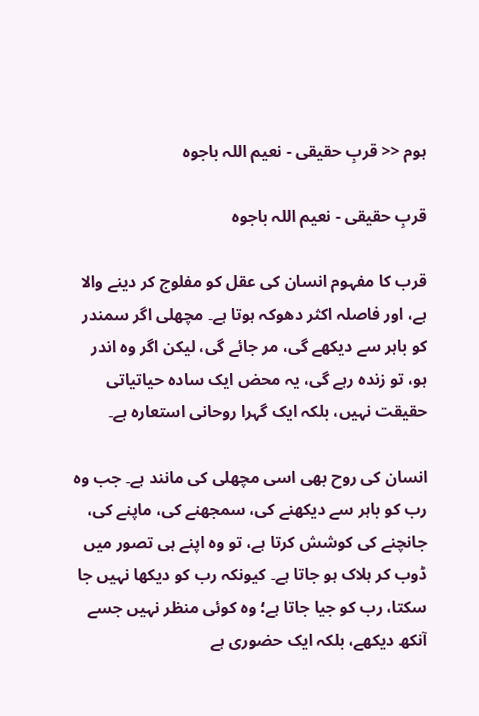ہوم << قربِ حقیقی - نعیم اللہ باجوہ

قربِ حقیقی - نعیم اللہ باجوہ

قرب کا مفہوم انسان کی عقل کو مفلوج کر دینے والا ہے، اور فاصلہ اکثر دھوکہ ہوتا ہے۔ مچھلی اگر سمندر کو باہر سے دیکھے گی، مر جائے گی، لیکن اگر وہ اندر ہو، تو زندہ رہے گی، یہ محض ایک سادہ حیاتیاتی حقیقت نہیں، بلکہ ایک گہرا روحانی استعارہ ہے۔

انسان کی روح بھی اسی مچھلی کی مانند ہے۔ جب وہ رب کو باہر سے دیکھنے کی، سمجھنے کی، ماپنے کی، جانچنے کی کوشش کرتا ہے، تو وہ اپنے ہی تصور میں ڈوب کر ہلاک ہو جاتا ہے۔ کیونکہ رب کو دیکھا نہیں جا سکتا، رب کو جیا جاتا ہے؛ وہ کوئی منظر نہیں جسے آنکھ دیکھے، بلکہ ایک حضوری ہے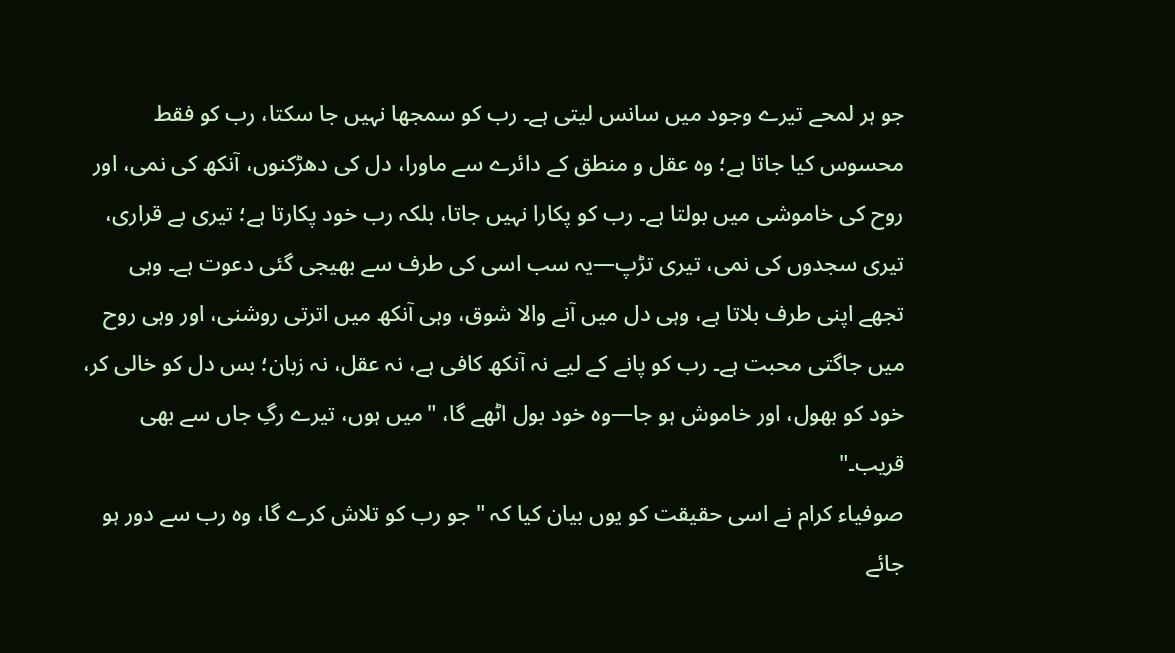جو ہر لمحے تیرے وجود میں سانس لیتی ہے۔ رب کو سمجھا نہیں جا سکتا، رب کو فقط محسوس کیا جاتا ہے؛ وہ عقل و منطق کے دائرے سے ماورا، دل کی دھڑکنوں، آنکھ کی نمی، اور روح کی خاموشی میں بولتا ہے۔ رب کو پکارا نہیں جاتا، بلکہ رب خود پکارتا ہے؛ تیری بے قراری، تیری سجدوں کی نمی، تیری تڑپ—یہ سب اسی کی طرف سے بھیجی گئی دعوت ہے۔ وہی تجھے اپنی طرف بلاتا ہے، وہی دل میں آنے والا شوق، وہی آنکھ میں اترتی روشنی، اور وہی روح میں جاگتی محبت ہے۔ رب کو پانے کے لیے نہ آنکھ کافی ہے، نہ عقل، نہ زبان؛ بس دل کو خالی کر، خود کو بھول، اور خاموش ہو جا—وہ خود بول اٹھے گا، "میں ہوں، تیرے رگِ جاں سے بھی قریب۔"
صوفیاء کرام نے اسی حقیقت کو یوں بیان کیا کہ "جو رب کو تلاش کرے گا، وہ رب سے دور ہو جائے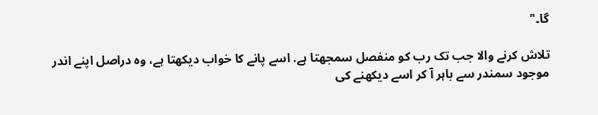گا۔"

تلاش کرنے والا جب تک رب کو منفصل سمجھتا ہے. اسے پانے کا خواب دیکھتا ہے، وہ دراصل اپنے اندر موجود سمندر سے باہر آ کر اسے دیکھنے کی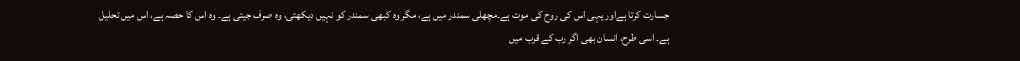جسارت کرتا ہےاور یہی اس کی روح کی موت ہے۔مچھلی سمندر میں ہے، مگر وہ کبھی سمندر کو نہیں دیکھتی، وہ صرف جیتی ہے۔ وہ اس کا حصہ ہے، اس میں تحلیل ہے۔ اسی طرح، انسان بھی اگر رب کے قرب میں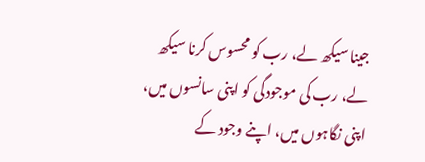جینا سیکھ لے، رب کو محسوس کرنا سیکھ لے، رب کی موجودگی کو اپنی سانسوں میں، اپنی نگاہوں میں، اپنے وجود کے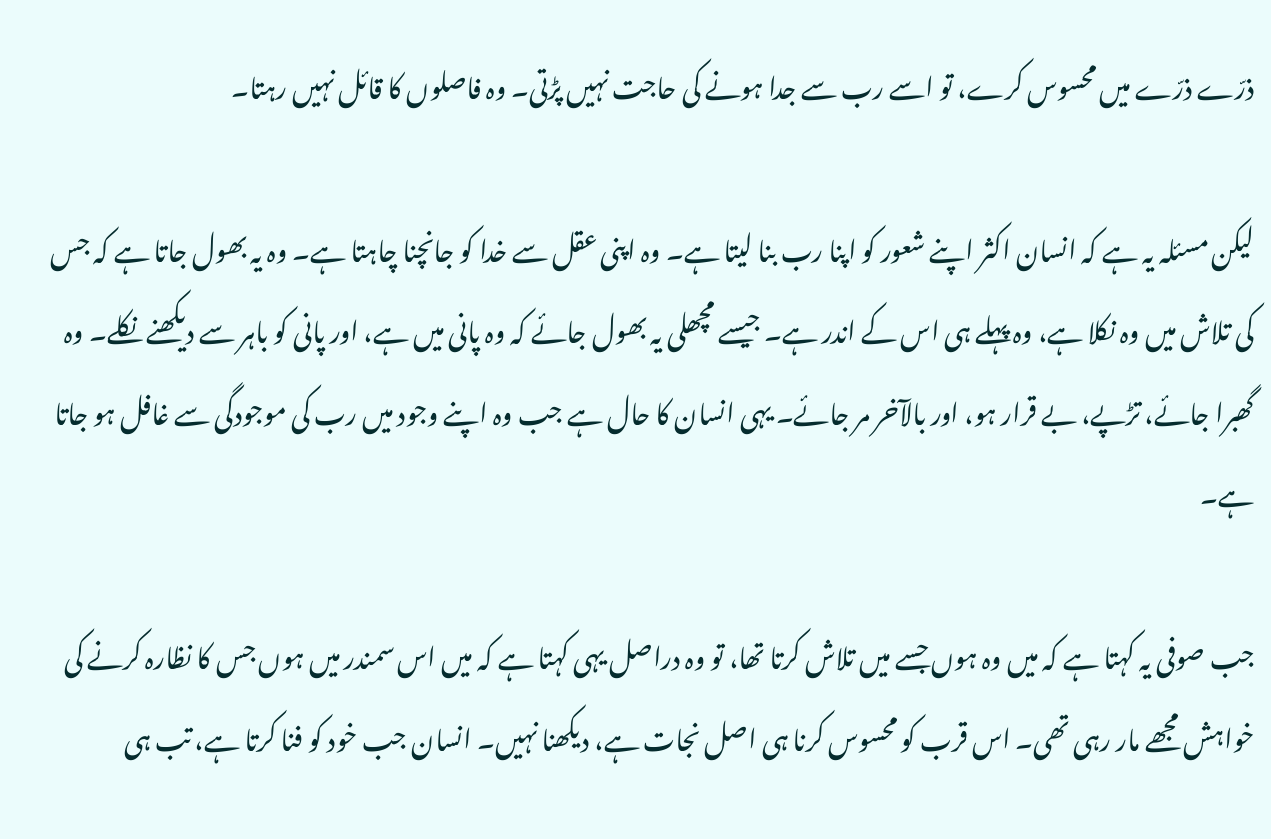ذرّے ذرّے میں محسوس کرے، تو اسے رب سے جدا ہونے کی حاجت نہیں پڑتی۔ وہ فاصلوں کا قائل نہیں رہتا۔

لیکن مسئلہ یہ ہے کہ انسان اکثر اپنے شعور کو اپنا رب بنا لیتا ہے۔ وہ اپنی عقل سے خدا کو جانچنا چاہتا ہے۔ وہ یہ بھول جاتا ہے کہ جس کی تلاش میں وہ نکلا ہے، وہ پہلے ہی اس کے اندر ہے۔ جیسے مچھلی یہ بھول جائے کہ وہ پانی میں ہے، اور پانی کو باہر سے دیکھنے نکلے۔ وہ گھبرا جائے، تڑپے، بے قرار ہو، اور بالآخر مر جائے۔ یہی انسان کا حال ہے جب وہ اپنے وجود میں رب کی موجودگی سے غافل ہو جاتا ہے۔

جب صوفی یہ کہتا ہے کہ میں وہ ہوں جسے میں تلاش کرتا تھا، تو وہ دراصل یہی کہتا ہے کہ میں اس سمندر میں ہوں جس کا نظارہ کرنے کی خواہش مجھے مار رہی تھی۔ اس قرب کو محسوس کرنا ہی اصل نجات ہے، دیکھنا نہیں۔ انسان جب خود کو فنا کرتا ہے، تب ہی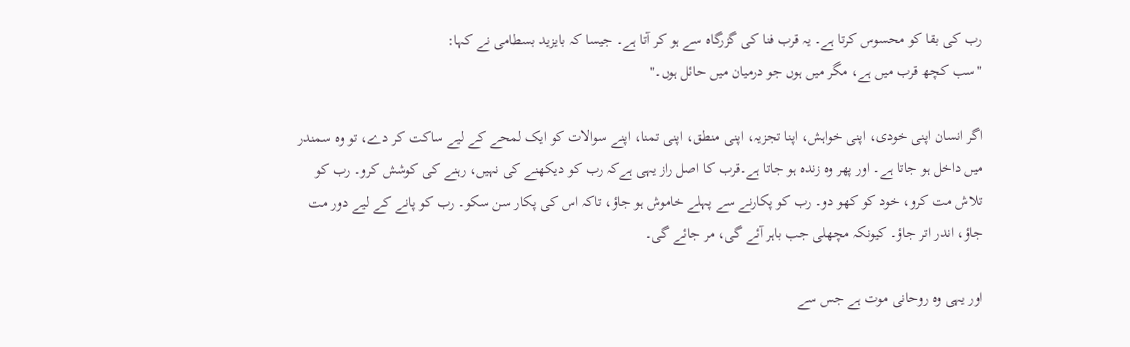رب کی بقا کو محسوس کرتا ہے۔ یہ قرب فنا کی گزرگاہ سے ہو کر آتا ہے۔ جیسا کہ بایزید بسطامی نے کہا:
"سب کچھ قرب میں ہے، مگر میں ہوں جو درمیان میں حائل ہوں۔"

اگر انسان اپنی خودی، اپنی خواہش، اپنا تجزیہ، اپنی منطق، اپنی تمنا، اپنے سوالات کو ایک لمحے کے لیے ساکت کر دے، تو وہ سمندر میں داخل ہو جاتا ہے۔ اور پھر وہ زندہ ہو جاتا ہے۔قرب کا اصل راز یہی ہےکہ رب کو دیکھنے کی نہیں، رہنے کی کوشش کرو۔ رب کو تلاش مت کرو، خود کو کھو دو۔ رب کو پکارنے سے پہلے خاموش ہو جاؤ، تاکہ اس کی پکار سن سکو۔ رب کو پانے کے لیے دور مت جاؤ، اندر اتر جاؤ۔ کیونکہ مچھلی جب باہر آئے گی، مر جائے گی۔

اور یہی وہ روحانی موت ہے جس سے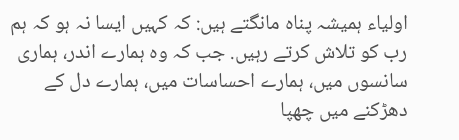اولیاء ہمیشہ پناہ مانگتے ہیں: کہ کہیں ایسا نہ ہو کہ ہم رب کو تلاش کرتے رہیں. جب کہ وہ ہمارے اندر، ہماری سانسوں میں، ہمارے احساسات میں، ہمارے دل کے دھڑکنے میں چھپا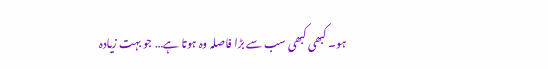ہو۔ کبھی کبھی سب سے بڑا فاصلہ وہ ہوتا ہے… جو بہت زیادہ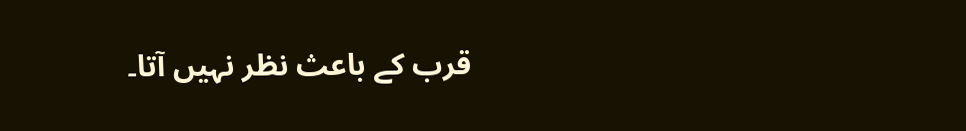قرب کے باعث نظر نہیں آتا۔